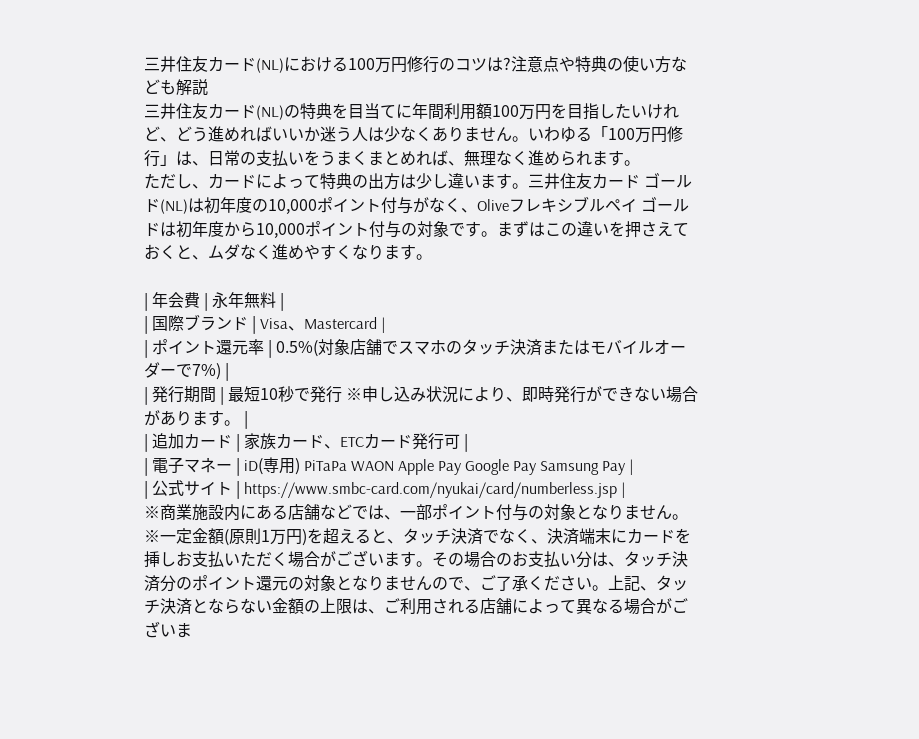三井住友カード(NL)における100万円修行のコツは?注意点や特典の使い方なども解説
三井住友カード(NL)の特典を目当てに年間利用額100万円を目指したいけれど、どう進めればいいか迷う人は少なくありません。いわゆる「100万円修行」は、日常の支払いをうまくまとめれば、無理なく進められます。
ただし、カードによって特典の出方は少し違います。三井住友カード ゴールド(NL)は初年度の10,000ポイント付与がなく、Oliveフレキシブルペイ ゴールドは初年度から10,000ポイント付与の対象です。まずはこの違いを押さえておくと、ムダなく進めやすくなります。

| 年会費 | 永年無料 |
| 国際ブランド | Visa、Mastercard |
| ポイント還元率 | 0.5%(対象店舗でスマホのタッチ決済またはモバイルオーダーで7%) |
| 発行期間 | 最短10秒で発行 ※申し込み状況により、即時発行ができない場合があります。 |
| 追加カード | 家族カード、ETCカード発行可 |
| 電子マネー | iD(専用) PiTaPa WAON Apple Pay Google Pay Samsung Pay |
| 公式サイト | https://www.smbc-card.com/nyukai/card/numberless.jsp |
※商業施設内にある店舗などでは、一部ポイント付与の対象となりません。
※一定金額(原則1万円)を超えると、タッチ決済でなく、決済端末にカードを挿しお支払いただく場合がございます。その場合のお支払い分は、タッチ決済分のポイント還元の対象となりませんので、ご了承ください。上記、タッチ決済とならない金額の上限は、ご利用される店舗によって異なる場合がございま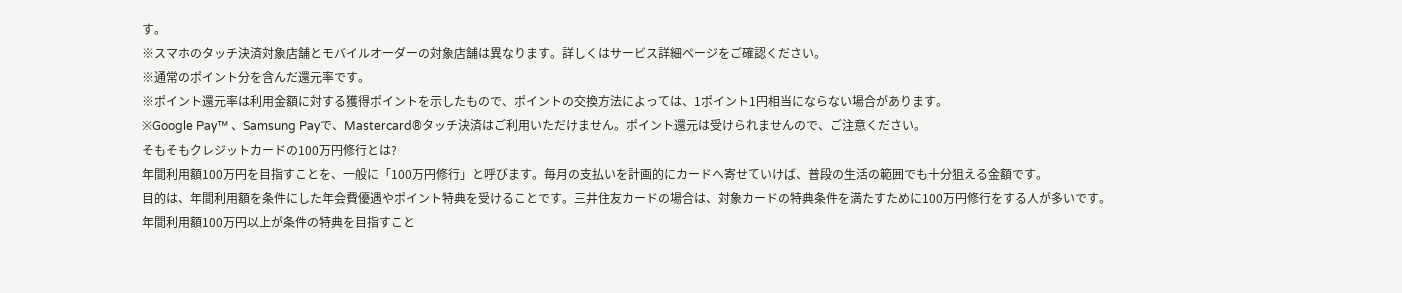す。
※スマホのタッチ決済対象店舗とモバイルオーダーの対象店舗は異なります。詳しくはサービス詳細ページをご確認ください。
※通常のポイント分を含んだ還元率です。
※ポイント還元率は利用金額に対する獲得ポイントを示したもので、ポイントの交換方法によっては、1ポイント1円相当にならない場合があります。
※Google Pay™ 、Samsung Payで、Mastercard®タッチ決済はご利用いただけません。ポイント還元は受けられませんので、ご注意ください。
そもそもクレジットカードの100万円修行とは?
年間利用額100万円を目指すことを、一般に「100万円修行」と呼びます。毎月の支払いを計画的にカードへ寄せていけば、普段の生活の範囲でも十分狙える金額です。
目的は、年間利用額を条件にした年会費優遇やポイント特典を受けることです。三井住友カードの場合は、対象カードの特典条件を満たすために100万円修行をする人が多いです。
年間利用額100万円以上が条件の特典を目指すこと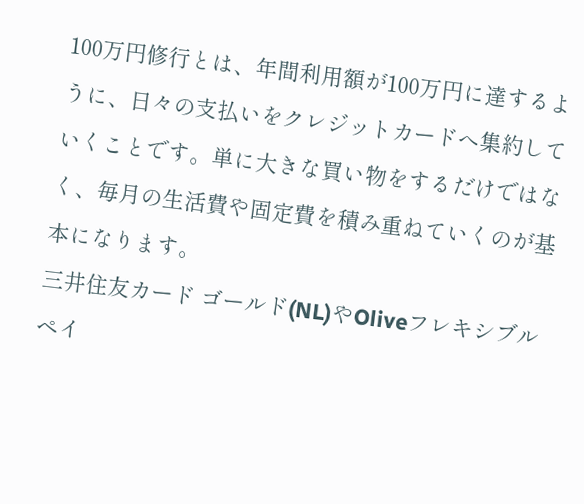100万円修行とは、年間利用額が100万円に達するように、日々の支払いをクレジットカードへ集約していくことです。単に大きな買い物をするだけではなく、毎月の生活費や固定費を積み重ねていくのが基本になります。
三井住友カード ゴールド(NL)やOliveフレキシブルペイ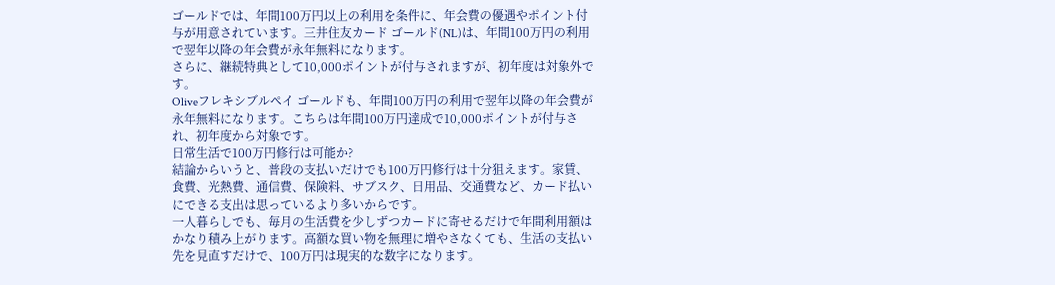ゴールドでは、年間100万円以上の利用を条件に、年会費の優遇やポイント付与が用意されています。三井住友カード ゴールド(NL)は、年間100万円の利用で翌年以降の年会費が永年無料になります。
さらに、継続特典として10,000ポイントが付与されますが、初年度は対象外です。
Oliveフレキシブルペイ ゴールドも、年間100万円の利用で翌年以降の年会費が永年無料になります。こちらは年間100万円達成で10,000ポイントが付与され、初年度から対象です。
日常生活で100万円修行は可能か?
結論からいうと、普段の支払いだけでも100万円修行は十分狙えます。家賃、食費、光熱費、通信費、保険料、サブスク、日用品、交通費など、カード払いにできる支出は思っているより多いからです。
一人暮らしでも、毎月の生活費を少しずつカードに寄せるだけで年間利用額はかなり積み上がります。高額な買い物を無理に増やさなくても、生活の支払い先を見直すだけで、100万円は現実的な数字になります。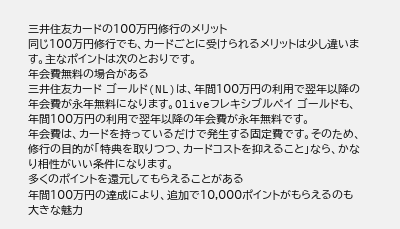三井住友カードの100万円修行のメリット
同じ100万円修行でも、カードごとに受けられるメリットは少し違います。主なポイントは次のとおりです。
年会費無料の場合がある
三井住友カード ゴールド(NL)は、年間100万円の利用で翌年以降の年会費が永年無料になります。Oliveフレキシブルペイ ゴールドも、年間100万円の利用で翌年以降の年会費が永年無料です。
年会費は、カードを持っているだけで発生する固定費です。そのため、修行の目的が「特典を取りつつ、カードコストを抑えること」なら、かなり相性がいい条件になります。
多くのポイントを還元してもらえることがある
年間100万円の達成により、追加で10,000ポイントがもらえるのも大きな魅力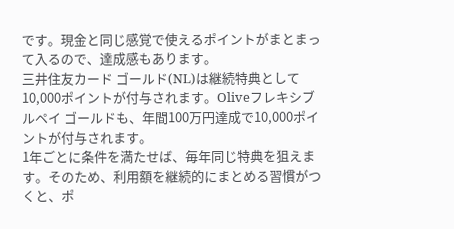です。現金と同じ感覚で使えるポイントがまとまって入るので、達成感もあります。
三井住友カード ゴールド(NL)は継続特典として10,000ポイントが付与されます。Oliveフレキシブルペイ ゴールドも、年間100万円達成で10,000ポイントが付与されます。
1年ごとに条件を満たせば、毎年同じ特典を狙えます。そのため、利用額を継続的にまとめる習慣がつくと、ポ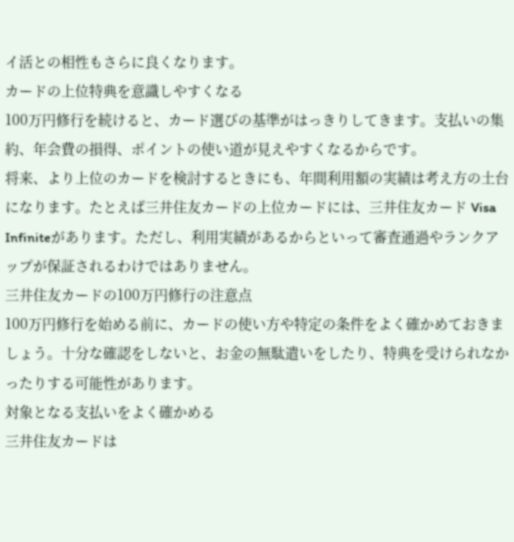イ活との相性もさらに良くなります。
カードの上位特典を意識しやすくなる
100万円修行を続けると、カード選びの基準がはっきりしてきます。支払いの集約、年会費の損得、ポイントの使い道が見えやすくなるからです。
将来、より上位のカードを検討するときにも、年間利用額の実績は考え方の土台になります。たとえば三井住友カードの上位カードには、三井住友カード Visa Infiniteがあります。ただし、利用実績があるからといって審査通過やランクアップが保証されるわけではありません。
三井住友カードの100万円修行の注意点
100万円修行を始める前に、カードの使い方や特定の条件をよく確かめておきましょう。十分な確認をしないと、お金の無駄遣いをしたり、特典を受けられなかったりする可能性があります。
対象となる支払いをよく確かめる
三井住友カードは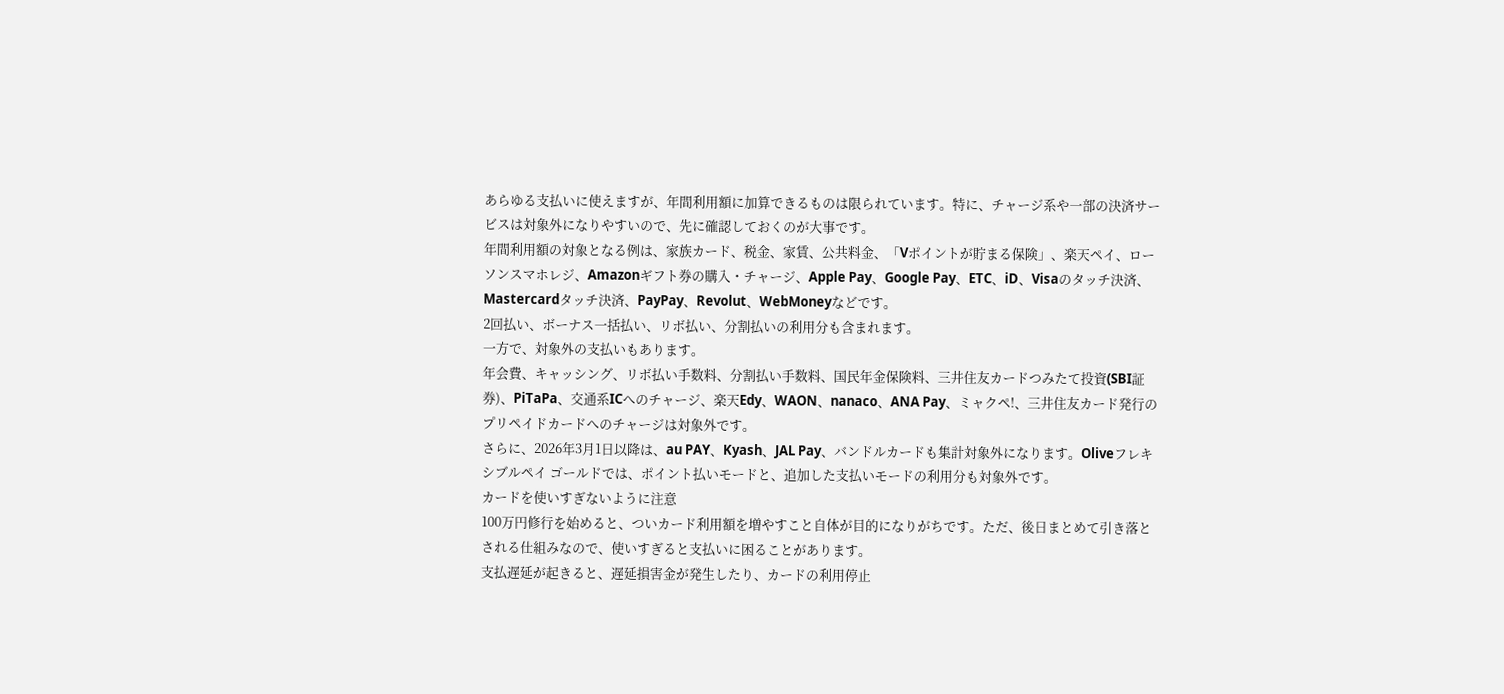あらゆる支払いに使えますが、年間利用額に加算できるものは限られています。特に、チャージ系や一部の決済サービスは対象外になりやすいので、先に確認しておくのが大事です。
年間利用額の対象となる例は、家族カード、税金、家賃、公共料金、「Vポイントが貯まる保険」、楽天ペイ、ローソンスマホレジ、Amazonギフト券の購入・チャージ、Apple Pay、Google Pay、ETC、iD、Visaのタッチ決済、Mastercardタッチ決済、PayPay、Revolut、WebMoneyなどです。
2回払い、ボーナス一括払い、リボ払い、分割払いの利用分も含まれます。
一方で、対象外の支払いもあります。
年会費、キャッシング、リボ払い手数料、分割払い手数料、国民年金保険料、三井住友カードつみたて投資(SBI証券)、PiTaPa、交通系ICへのチャージ、楽天Edy、WAON、nanaco、ANA Pay、ミャクペ!、三井住友カード発行のプリペイドカードへのチャージは対象外です。
さらに、2026年3月1日以降は、au PAY、Kyash、JAL Pay、バンドルカードも集計対象外になります。Oliveフレキシブルペイ ゴールドでは、ポイント払いモードと、追加した支払いモードの利用分も対象外です。
カードを使いすぎないように注意
100万円修行を始めると、ついカード利用額を増やすこと自体が目的になりがちです。ただ、後日まとめて引き落とされる仕組みなので、使いすぎると支払いに困ることがあります。
支払遅延が起きると、遅延損害金が発生したり、カードの利用停止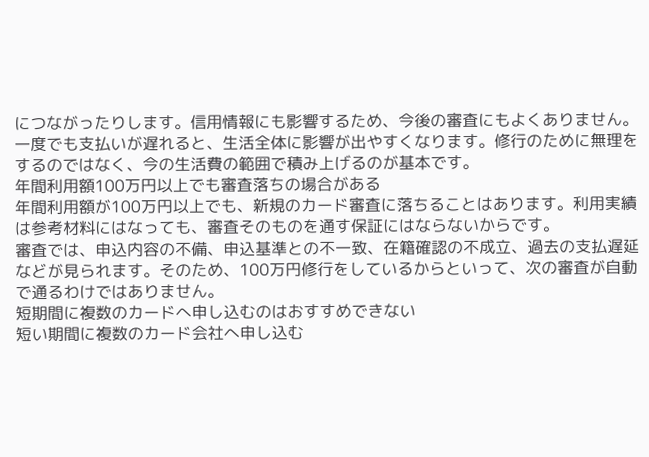につながったりします。信用情報にも影響するため、今後の審査にもよくありません。
一度でも支払いが遅れると、生活全体に影響が出やすくなります。修行のために無理をするのではなく、今の生活費の範囲で積み上げるのが基本です。
年間利用額100万円以上でも審査落ちの場合がある
年間利用額が100万円以上でも、新規のカード審査に落ちることはあります。利用実績は参考材料にはなっても、審査そのものを通す保証にはならないからです。
審査では、申込内容の不備、申込基準との不一致、在籍確認の不成立、過去の支払遅延などが見られます。そのため、100万円修行をしているからといって、次の審査が自動で通るわけではありません。
短期間に複数のカードへ申し込むのはおすすめできない
短い期間に複数のカード会社へ申し込む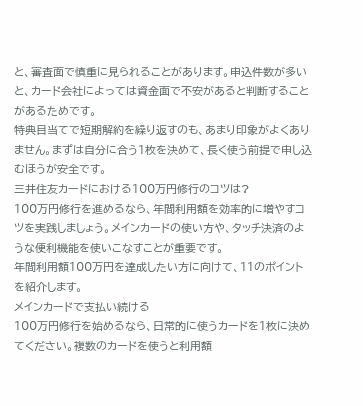と、審査面で慎重に見られることがあります。申込件数が多いと、カード会社によっては資金面で不安があると判断することがあるためです。
特典目当てで短期解約を繰り返すのも、あまり印象がよくありません。まずは自分に合う1枚を決めて、長く使う前提で申し込むほうが安全です。
三井住友カードにおける100万円修行のコツは?
100万円修行を進めるなら、年間利用額を効率的に増やすコツを実践しましょう。メインカードの使い方や、タッチ決済のような便利機能を使いこなすことが重要です。
年間利用額100万円を達成したい方に向けて、11のポイントを紹介します。
メインカードで支払い続ける
100万円修行を始めるなら、日常的に使うカードを1枚に決めてください。複数のカードを使うと利用額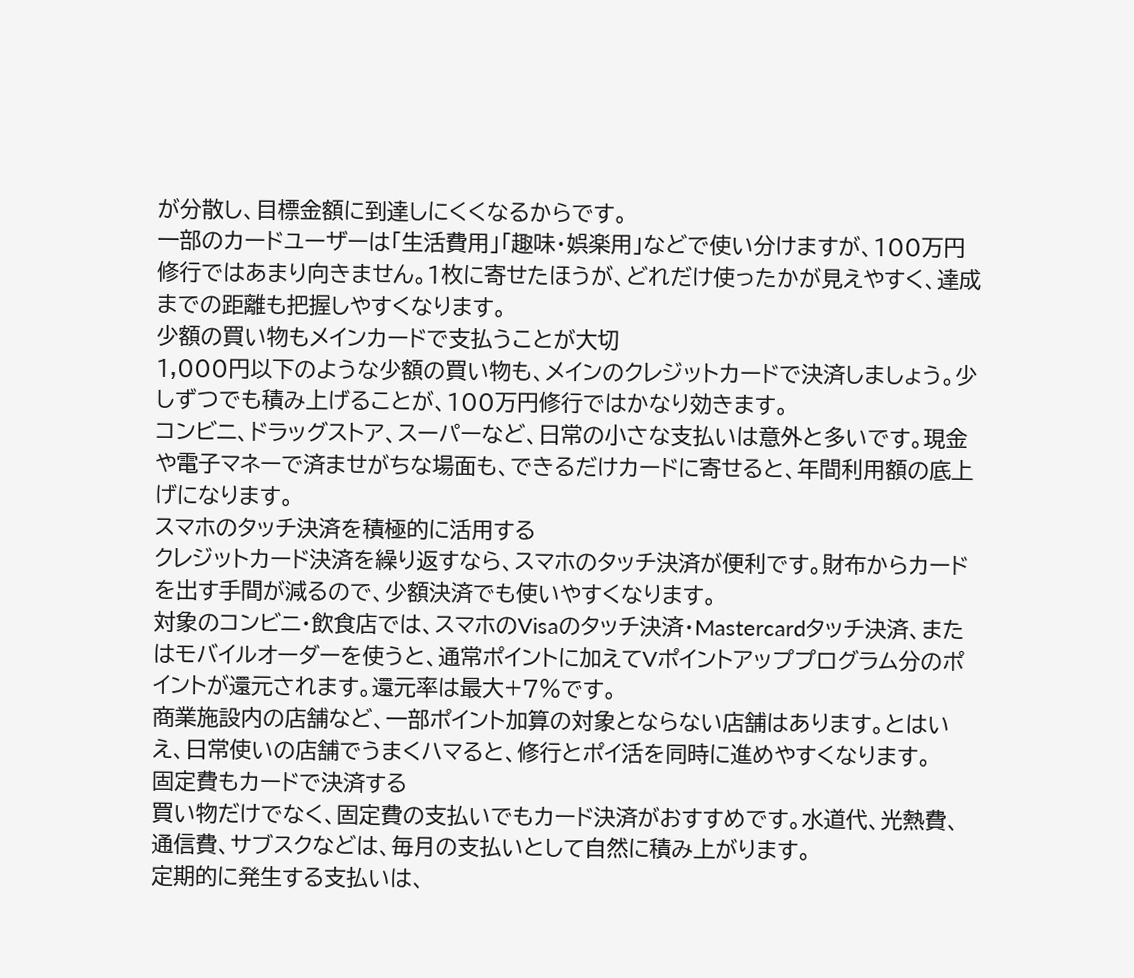が分散し、目標金額に到達しにくくなるからです。
一部のカードユーザーは「生活費用」「趣味・娯楽用」などで使い分けますが、100万円修行ではあまり向きません。1枚に寄せたほうが、どれだけ使ったかが見えやすく、達成までの距離も把握しやすくなります。
少額の買い物もメインカードで支払うことが大切
1,000円以下のような少額の買い物も、メインのクレジットカードで決済しましょう。少しずつでも積み上げることが、100万円修行ではかなり効きます。
コンビニ、ドラッグストア、スーパーなど、日常の小さな支払いは意外と多いです。現金や電子マネーで済ませがちな場面も、できるだけカードに寄せると、年間利用額の底上げになります。
スマホのタッチ決済を積極的に活用する
クレジットカード決済を繰り返すなら、スマホのタッチ決済が便利です。財布からカードを出す手間が減るので、少額決済でも使いやすくなります。
対象のコンビニ・飲食店では、スマホのVisaのタッチ決済・Mastercardタッチ決済、またはモバイルオーダーを使うと、通常ポイントに加えてVポイントアッププログラム分のポイントが還元されます。還元率は最大+7%です。
商業施設内の店舗など、一部ポイント加算の対象とならない店舗はあります。とはいえ、日常使いの店舗でうまくハマると、修行とポイ活を同時に進めやすくなります。
固定費もカードで決済する
買い物だけでなく、固定費の支払いでもカード決済がおすすめです。水道代、光熱費、通信費、サブスクなどは、毎月の支払いとして自然に積み上がります。
定期的に発生する支払いは、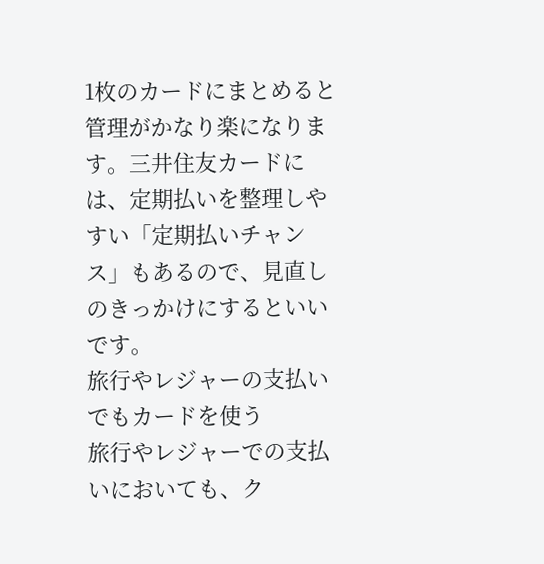1枚のカードにまとめると管理がかなり楽になります。三井住友カードには、定期払いを整理しやすい「定期払いチャンス」もあるので、見直しのきっかけにするといいです。
旅行やレジャーの支払いでもカードを使う
旅行やレジャーでの支払いにおいても、ク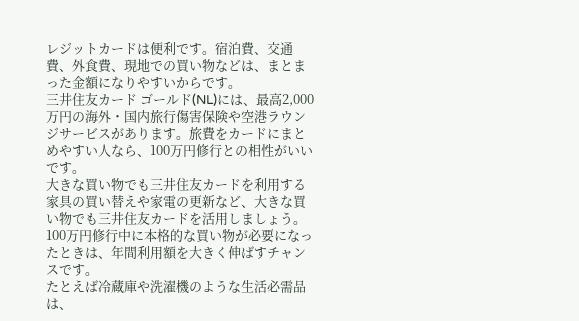レジットカードは便利です。宿泊費、交通費、外食費、現地での買い物などは、まとまった金額になりやすいからです。
三井住友カード ゴールド(NL)には、最高2,000万円の海外・国内旅行傷害保険や空港ラウンジサービスがあります。旅費をカードにまとめやすい人なら、100万円修行との相性がいいです。
大きな買い物でも三井住友カードを利用する
家具の買い替えや家電の更新など、大きな買い物でも三井住友カードを活用しましょう。100万円修行中に本格的な買い物が必要になったときは、年間利用額を大きく伸ばすチャンスです。
たとえば冷蔵庫や洗濯機のような生活必需品は、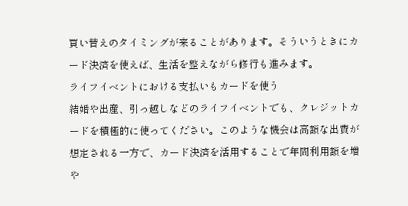買い替えのタイミングが来ることがあります。そういうときにカード決済を使えば、生活を整えながら修行も進みます。
ライフイベントにおける支払いもカードを使う
結婚や出産、引っ越しなどのライフイベントでも、クレジットカードを積極的に使ってください。このような機会は高額な出費が想定される一方で、カード決済を活用することで年間利用額を増や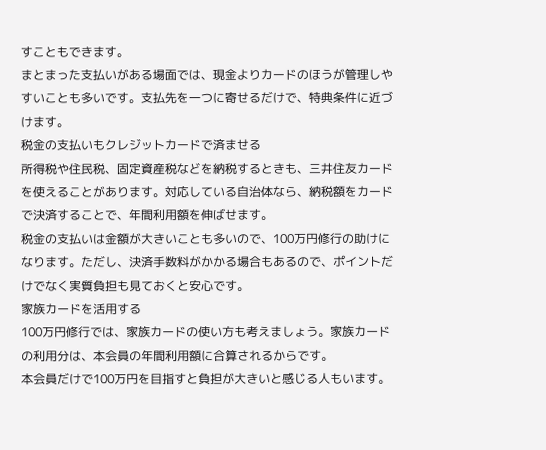すこともできます。
まとまった支払いがある場面では、現金よりカードのほうが管理しやすいことも多いです。支払先を一つに寄せるだけで、特典条件に近づけます。
税金の支払いもクレジットカードで済ませる
所得税や住民税、固定資産税などを納税するときも、三井住友カードを使えることがあります。対応している自治体なら、納税額をカードで決済することで、年間利用額を伸ばせます。
税金の支払いは金額が大きいことも多いので、100万円修行の助けになります。ただし、決済手数料がかかる場合もあるので、ポイントだけでなく実質負担も見ておくと安心です。
家族カードを活用する
100万円修行では、家族カードの使い方も考えましょう。家族カードの利用分は、本会員の年間利用額に合算されるからです。
本会員だけで100万円を目指すと負担が大きいと感じる人もいます。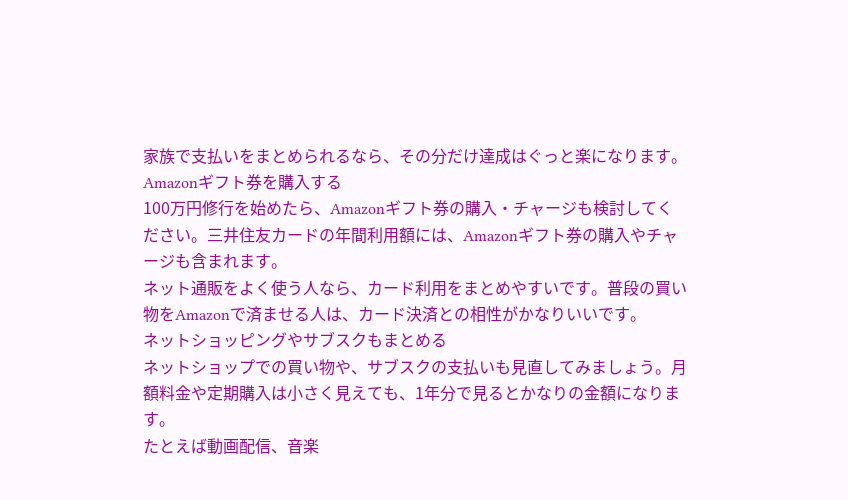家族で支払いをまとめられるなら、その分だけ達成はぐっと楽になります。
Amazonギフト券を購入する
100万円修行を始めたら、Amazonギフト券の購入・チャージも検討してください。三井住友カードの年間利用額には、Amazonギフト券の購入やチャージも含まれます。
ネット通販をよく使う人なら、カード利用をまとめやすいです。普段の買い物をAmazonで済ませる人は、カード決済との相性がかなりいいです。
ネットショッピングやサブスクもまとめる
ネットショップでの買い物や、サブスクの支払いも見直してみましょう。月額料金や定期購入は小さく見えても、1年分で見るとかなりの金額になります。
たとえば動画配信、音楽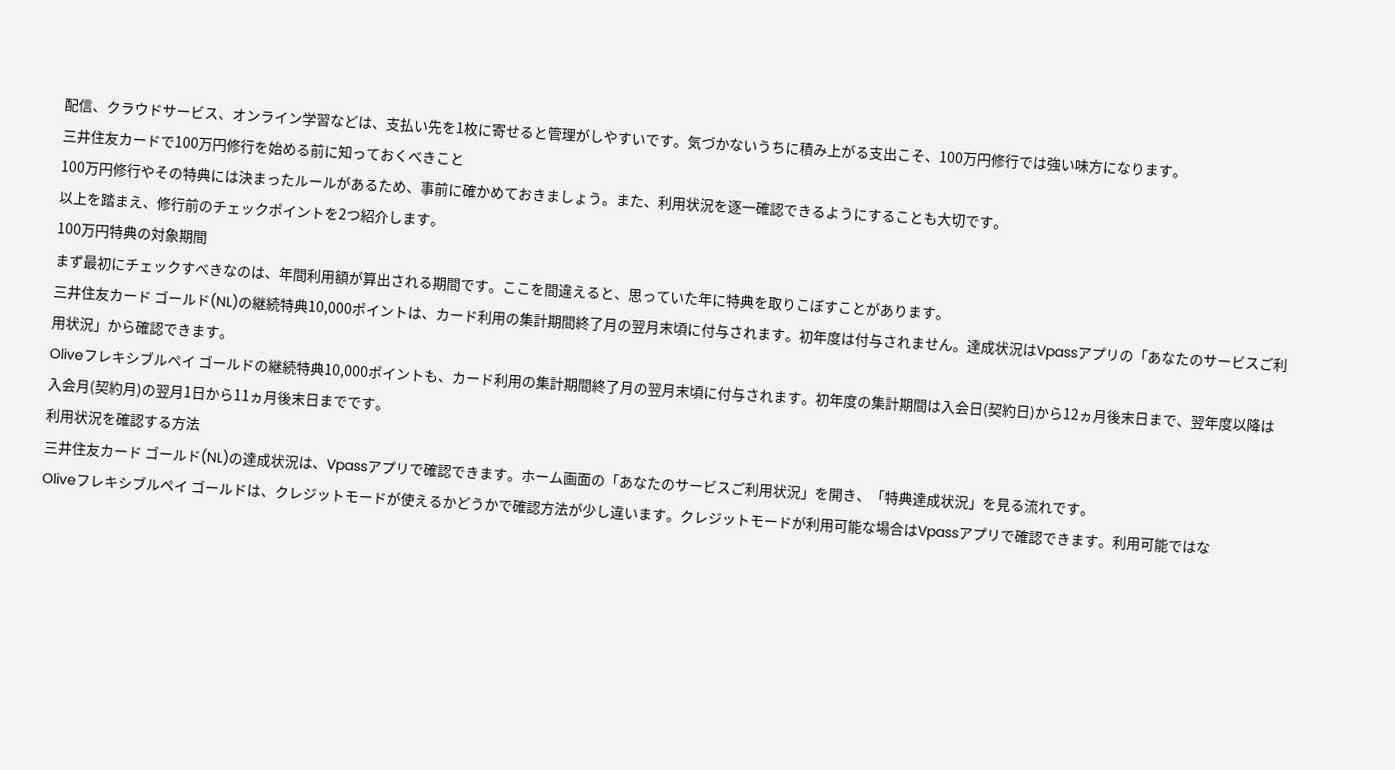配信、クラウドサービス、オンライン学習などは、支払い先を1枚に寄せると管理がしやすいです。気づかないうちに積み上がる支出こそ、100万円修行では強い味方になります。
三井住友カードで100万円修行を始める前に知っておくべきこと
100万円修行やその特典には決まったルールがあるため、事前に確かめておきましょう。また、利用状況を逐一確認できるようにすることも大切です。
以上を踏まえ、修行前のチェックポイントを2つ紹介します。
100万円特典の対象期間
まず最初にチェックすべきなのは、年間利用額が算出される期間です。ここを間違えると、思っていた年に特典を取りこぼすことがあります。
三井住友カード ゴールド(NL)の継続特典10,000ポイントは、カード利用の集計期間終了月の翌月末頃に付与されます。初年度は付与されません。達成状況はVpassアプリの「あなたのサービスご利用状況」から確認できます。
Oliveフレキシブルペイ ゴールドの継続特典10,000ポイントも、カード利用の集計期間終了月の翌月末頃に付与されます。初年度の集計期間は入会日(契約日)から12ヵ月後末日まで、翌年度以降は入会月(契約月)の翌月1日から11ヵ月後末日までです。
利用状況を確認する方法
三井住友カード ゴールド(NL)の達成状況は、Vpassアプリで確認できます。ホーム画面の「あなたのサービスご利用状況」を開き、「特典達成状況」を見る流れです。
Oliveフレキシブルペイ ゴールドは、クレジットモードが使えるかどうかで確認方法が少し違います。クレジットモードが利用可能な場合はVpassアプリで確認できます。利用可能ではな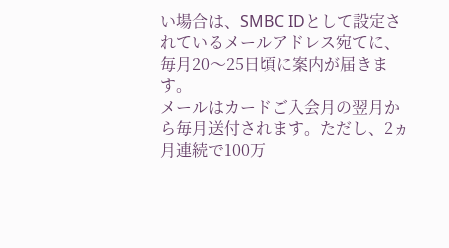い場合は、SMBC IDとして設定されているメールアドレス宛てに、毎月20〜25日頃に案内が届きます。
メールはカードご入会月の翌月から毎月送付されます。ただし、2ヵ月連続で100万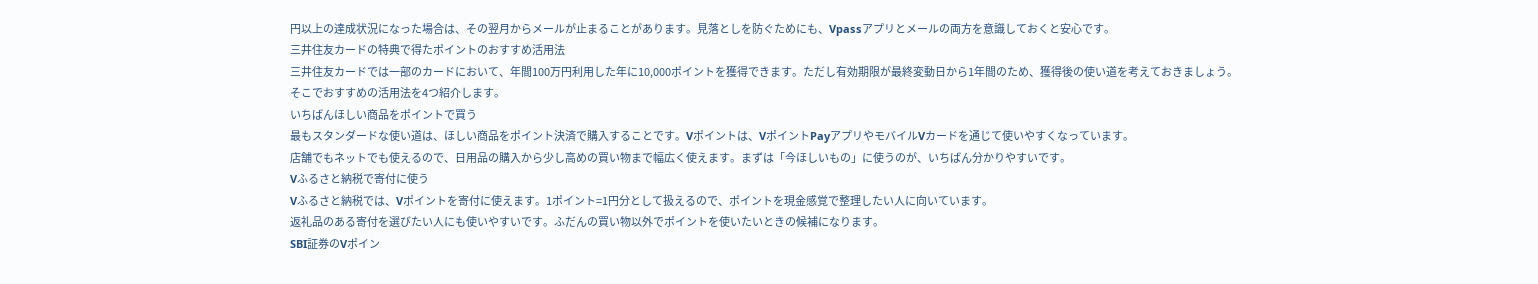円以上の達成状況になった場合は、その翌月からメールが止まることがあります。見落としを防ぐためにも、Vpassアプリとメールの両方を意識しておくと安心です。
三井住友カードの特典で得たポイントのおすすめ活用法
三井住友カードでは一部のカードにおいて、年間100万円利用した年に10,000ポイントを獲得できます。ただし有効期限が最終変動日から1年間のため、獲得後の使い道を考えておきましょう。
そこでおすすめの活用法を4つ紹介します。
いちばんほしい商品をポイントで買う
最もスタンダードな使い道は、ほしい商品をポイント決済で購入することです。Vポイントは、VポイントPayアプリやモバイルVカードを通じて使いやすくなっています。
店舗でもネットでも使えるので、日用品の購入から少し高めの買い物まで幅広く使えます。まずは「今ほしいもの」に使うのが、いちばん分かりやすいです。
Vふるさと納税で寄付に使う
Vふるさと納税では、Vポイントを寄付に使えます。1ポイント=1円分として扱えるので、ポイントを現金感覚で整理したい人に向いています。
返礼品のある寄付を選びたい人にも使いやすいです。ふだんの買い物以外でポイントを使いたいときの候補になります。
SBI証券のVポイン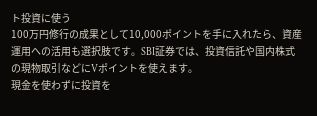ト投資に使う
100万円修行の成果として10,000ポイントを手に入れたら、資産運用への活用も選択肢です。SBI証券では、投資信託や国内株式の現物取引などにVポイントを使えます。
現金を使わずに投資を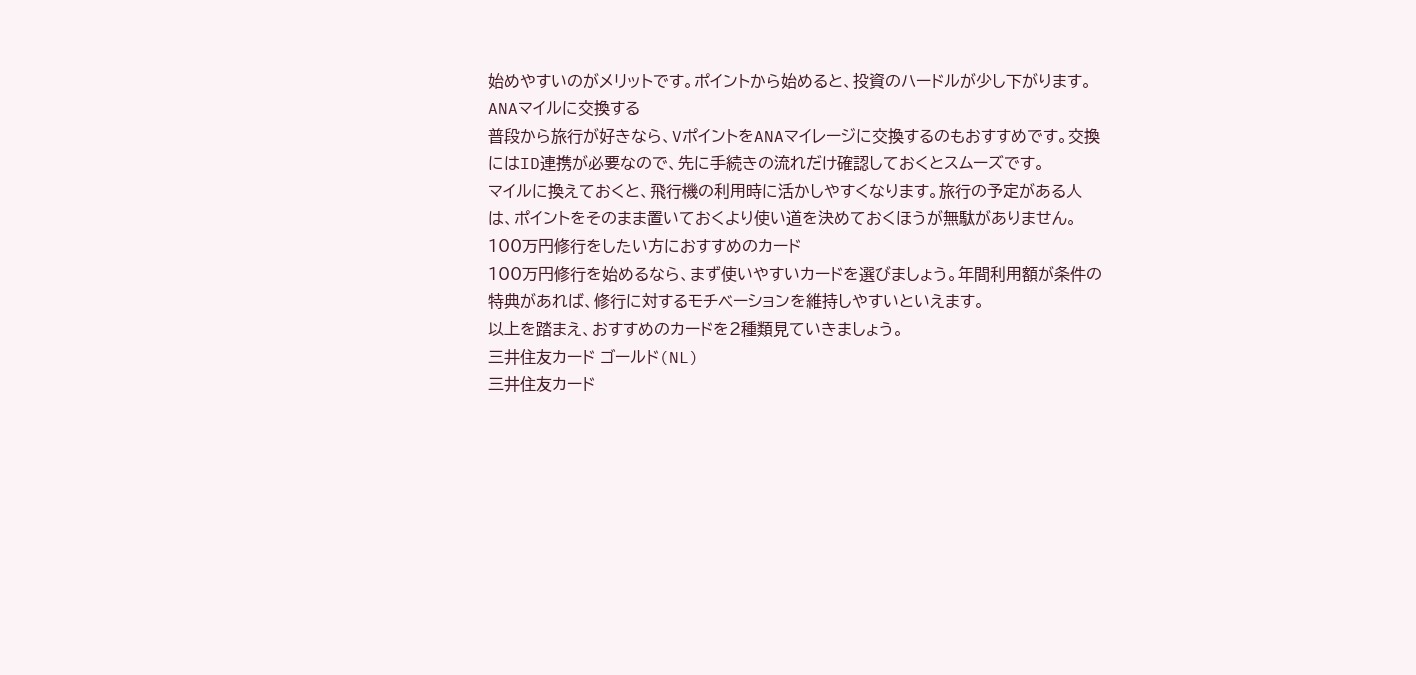始めやすいのがメリットです。ポイントから始めると、投資のハードルが少し下がります。
ANAマイルに交換する
普段から旅行が好きなら、VポイントをANAマイレージに交換するのもおすすめです。交換にはID連携が必要なので、先に手続きの流れだけ確認しておくとスムーズです。
マイルに換えておくと、飛行機の利用時に活かしやすくなります。旅行の予定がある人は、ポイントをそのまま置いておくより使い道を決めておくほうが無駄がありません。
100万円修行をしたい方におすすめのカード
100万円修行を始めるなら、まず使いやすいカードを選びましょう。年間利用額が条件の特典があれば、修行に対するモチベーションを維持しやすいといえます。
以上を踏まえ、おすすめのカードを2種類見ていきましょう。
三井住友カード ゴールド(NL)
三井住友カード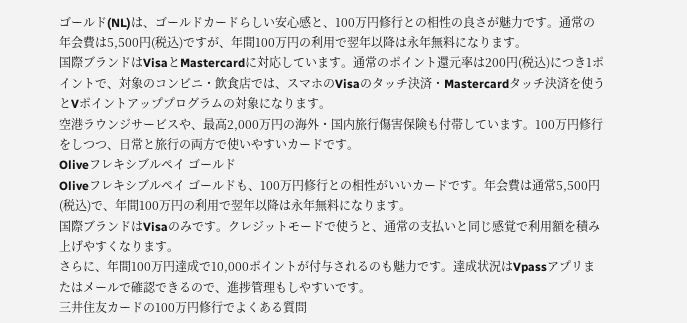ゴールド(NL)は、ゴールドカードらしい安心感と、100万円修行との相性の良さが魅力です。通常の年会費は5,500円(税込)ですが、年間100万円の利用で翌年以降は永年無料になります。
国際ブランドはVisaとMastercardに対応しています。通常のポイント還元率は200円(税込)につき1ポイントで、対象のコンビニ・飲食店では、スマホのVisaのタッチ決済・Mastercardタッチ決済を使うとVポイントアッププログラムの対象になります。
空港ラウンジサービスや、最高2,000万円の海外・国内旅行傷害保険も付帯しています。100万円修行をしつつ、日常と旅行の両方で使いやすいカードです。
Oliveフレキシブルペイ ゴールド
Oliveフレキシブルペイ ゴールドも、100万円修行との相性がいいカードです。年会費は通常5,500円(税込)で、年間100万円の利用で翌年以降は永年無料になります。
国際ブランドはVisaのみです。クレジットモードで使うと、通常の支払いと同じ感覚で利用額を積み上げやすくなります。
さらに、年間100万円達成で10,000ポイントが付与されるのも魅力です。達成状況はVpassアプリまたはメールで確認できるので、進捗管理もしやすいです。
三井住友カードの100万円修行でよくある質問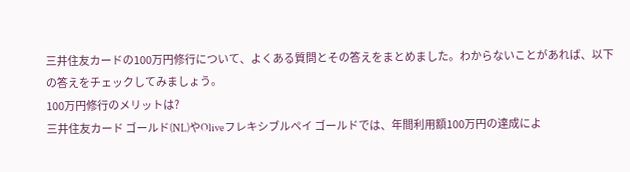三井住友カードの100万円修行について、よくある質問とその答えをまとめました。わからないことがあれば、以下の答えをチェックしてみましょう。
100万円修行のメリットは?
三井住友カード ゴールド(NL)やOliveフレキシブルペイ ゴールドでは、年間利用額100万円の達成によ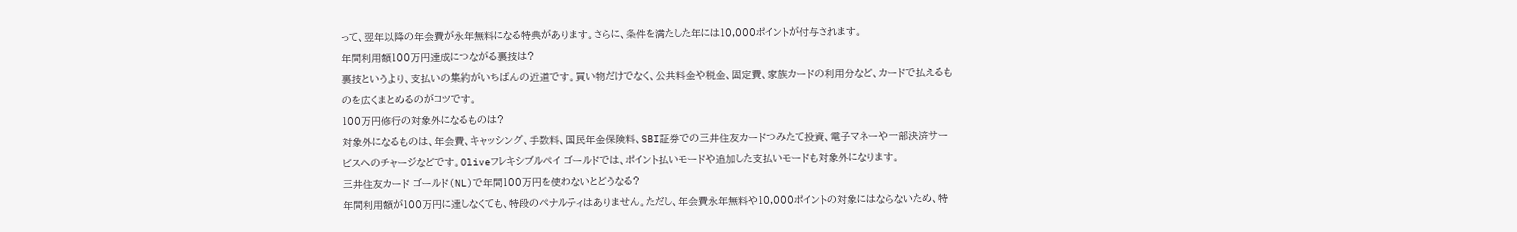って、翌年以降の年会費が永年無料になる特典があります。さらに、条件を満たした年には10,000ポイントが付与されます。
年間利用額100万円達成につながる裏技は?
裏技というより、支払いの集約がいちばんの近道です。買い物だけでなく、公共料金や税金、固定費、家族カードの利用分など、カードで払えるものを広くまとめるのがコツです。
100万円修行の対象外になるものは?
対象外になるものは、年会費、キャッシング、手数料、国民年金保険料、SBI証券での三井住友カードつみたて投資、電子マネーや一部決済サービスへのチャージなどです。Oliveフレキシブルペイ ゴールドでは、ポイント払いモードや追加した支払いモードも対象外になります。
三井住友カード ゴールド(NL)で年間100万円を使わないとどうなる?
年間利用額が100万円に達しなくても、特段のペナルティはありません。ただし、年会費永年無料や10,000ポイントの対象にはならないため、特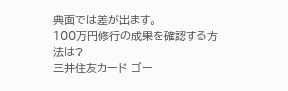典面では差が出ます。
100万円修行の成果を確認する方法は?
三井住友カード ゴー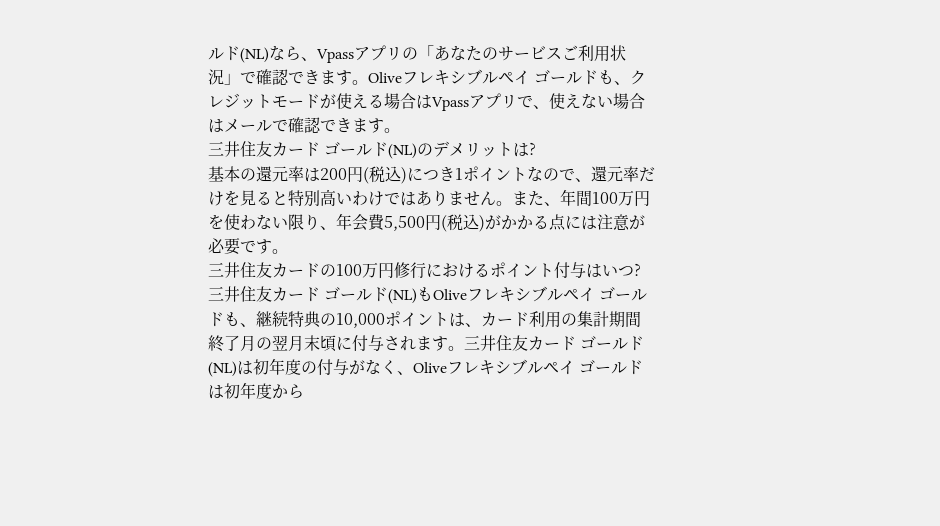ルド(NL)なら、Vpassアプリの「あなたのサービスご利用状況」で確認できます。Oliveフレキシブルペイ ゴールドも、クレジットモードが使える場合はVpassアプリで、使えない場合はメールで確認できます。
三井住友カード ゴールド(NL)のデメリットは?
基本の還元率は200円(税込)につき1ポイントなので、還元率だけを見ると特別高いわけではありません。また、年間100万円を使わない限り、年会費5,500円(税込)がかかる点には注意が必要です。
三井住友カードの100万円修行におけるポイント付与はいつ?
三井住友カード ゴールド(NL)もOliveフレキシブルペイ ゴールドも、継続特典の10,000ポイントは、カード利用の集計期間終了月の翌月末頃に付与されます。三井住友カード ゴールド(NL)は初年度の付与がなく、Oliveフレキシブルペイ ゴールドは初年度から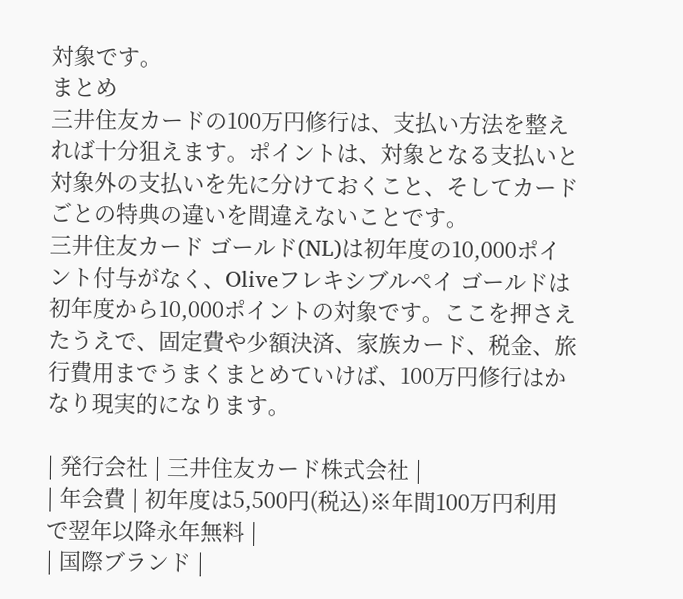対象です。
まとめ
三井住友カードの100万円修行は、支払い方法を整えれば十分狙えます。ポイントは、対象となる支払いと対象外の支払いを先に分けておくこと、そしてカードごとの特典の違いを間違えないことです。
三井住友カード ゴールド(NL)は初年度の10,000ポイント付与がなく、Oliveフレキシブルペイ ゴールドは初年度から10,000ポイントの対象です。ここを押さえたうえで、固定費や少額決済、家族カード、税金、旅行費用までうまくまとめていけば、100万円修行はかなり現実的になります。

| 発行会社 | 三井住友カード株式会社 |
| 年会費 | 初年度は5,500円(税込)※年間100万円利用で翌年以降永年無料 |
| 国際ブランド |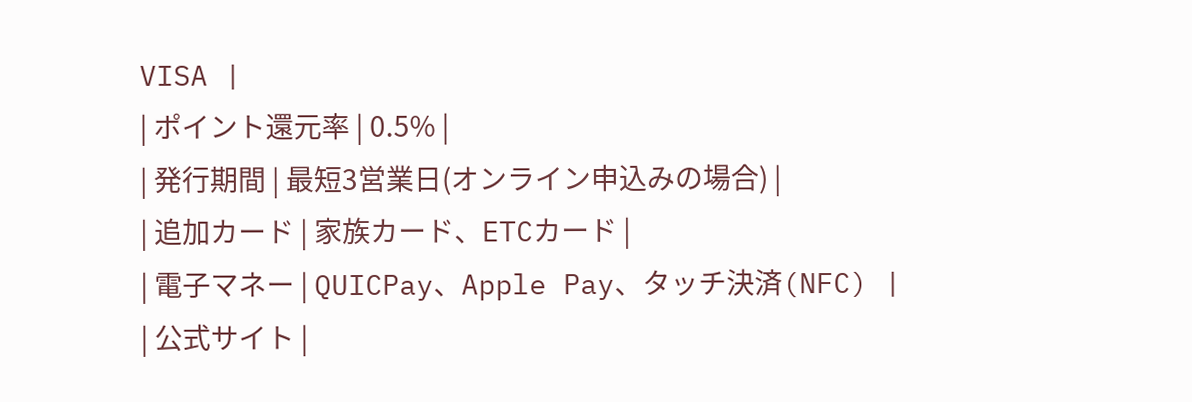VISA |
| ポイント還元率 | 0.5% |
| 発行期間 | 最短3営業日(オンライン申込みの場合) |
| 追加カード | 家族カード、ETCカード |
| 電子マネー | QUICPay、Apple Pay、タッチ決済(NFC) |
| 公式サイト |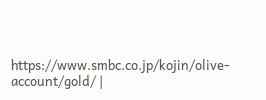https://www.smbc.co.jp/kojin/olive-account/gold/ |